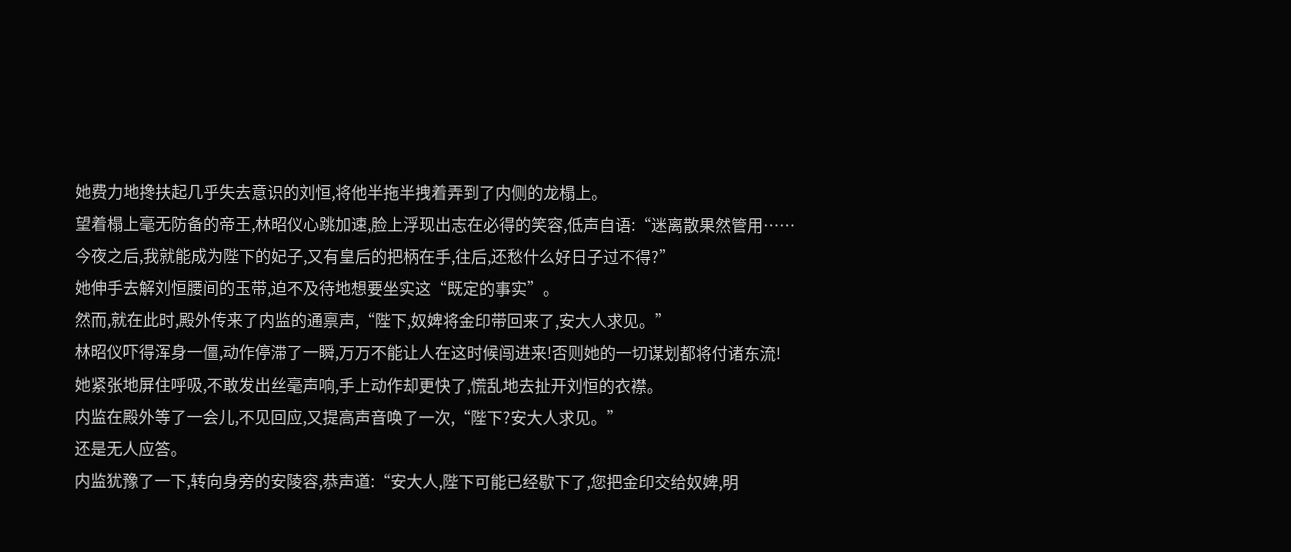她费力地搀扶起几乎失去意识的刘恒,将他半拖半拽着弄到了内侧的龙榻上。
望着榻上毫无防备的帝王,林昭仪心跳加速,脸上浮现出志在必得的笑容,低声自语:“迷离散果然管用……
今夜之后,我就能成为陛下的妃子,又有皇后的把柄在手,往后,还愁什么好日子过不得?”
她伸手去解刘恒腰间的玉带,迫不及待地想要坐实这“既定的事实”。
然而,就在此时,殿外传来了内监的通禀声,“陛下,奴婢将金印带回来了,安大人求见。”
林昭仪吓得浑身一僵,动作停滞了一瞬,万万不能让人在这时候闯进来!否则她的一切谋划都将付诸东流!
她紧张地屏住呼吸,不敢发出丝毫声响,手上动作却更快了,慌乱地去扯开刘恒的衣襟。
内监在殿外等了一会儿,不见回应,又提高声音唤了一次,“陛下?安大人求见。”
还是无人应答。
内监犹豫了一下,转向身旁的安陵容,恭声道:“安大人,陛下可能已经歇下了,您把金印交给奴婢,明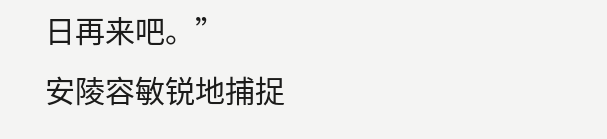日再来吧。”
安陵容敏锐地捕捉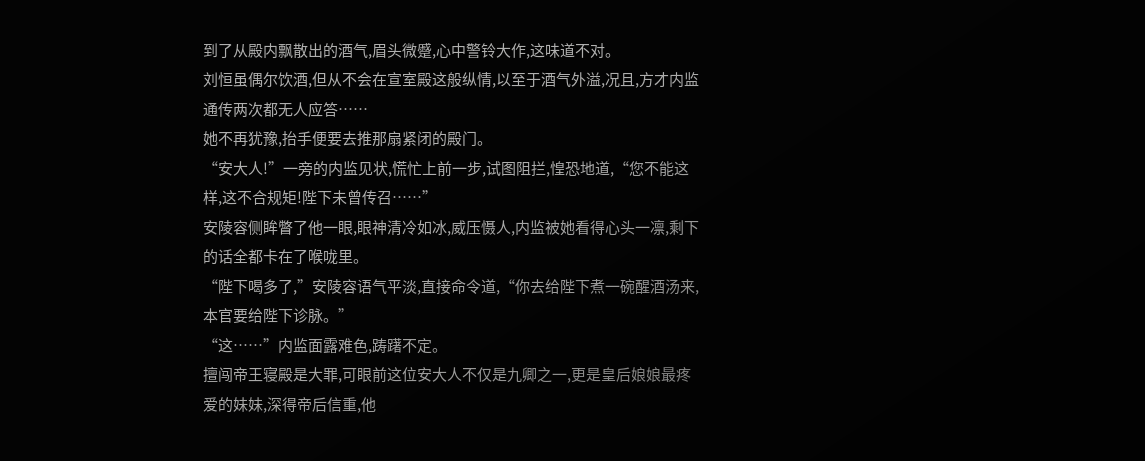到了从殿内飘散出的酒气,眉头微蹙,心中警铃大作,这味道不对。
刘恒虽偶尔饮酒,但从不会在宣室殿这般纵情,以至于酒气外溢,况且,方才内监通传两次都无人应答……
她不再犹豫,抬手便要去推那扇紧闭的殿门。
“安大人!”一旁的内监见状,慌忙上前一步,试图阻拦,惶恐地道,“您不能这样,这不合规矩!陛下未曾传召……”
安陵容侧眸瞥了他一眼,眼神清冷如冰,威压慑人,内监被她看得心头一凛,剩下的话全都卡在了喉咙里。
“陛下喝多了,”安陵容语气平淡,直接命令道,“你去给陛下煮一碗醒酒汤来,本官要给陛下诊脉。”
“这……”内监面露难色,踌躇不定。
擅闯帝王寝殿是大罪,可眼前这位安大人不仅是九卿之一,更是皇后娘娘最疼爱的妹妹,深得帝后信重,他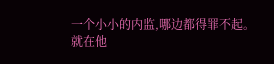一个小小的内监,哪边都得罪不起。
就在他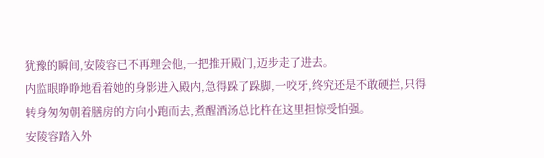犹豫的瞬间,安陵容已不再理会他,一把推开殿门,迈步走了进去。
内监眼睁睁地看着她的身影进入殿内,急得跺了跺脚,一咬牙,终究还是不敢硬拦,只得转身匆匆朝着膳房的方向小跑而去,煮醒酒汤总比杵在这里担惊受怕强。
安陵容踏入外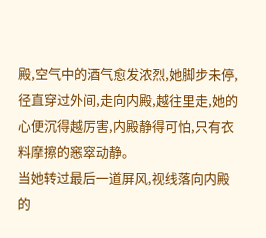殿,空气中的酒气愈发浓烈,她脚步未停,径直穿过外间,走向内殿,越往里走,她的心便沉得越厉害,内殿静得可怕,只有衣料摩擦的窸窣动静。
当她转过最后一道屏风,视线落向内殿的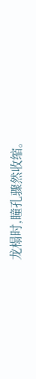龙榻时,瞳孔骤然收缩。